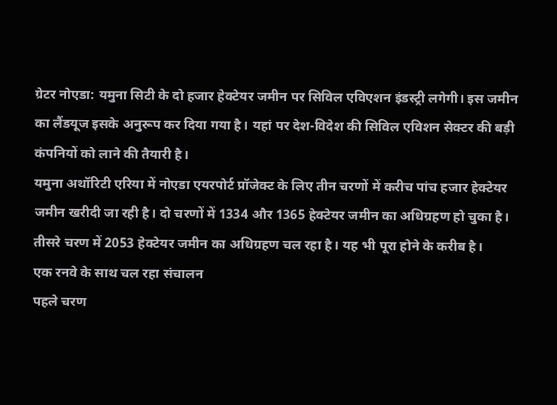ग्रेटर नोएडा: यमुना सिटी के दो हजार हेक्टेयर जमीन पर सिविल एविएशन इंडस्ट्री लगेगी। इस जमीन का लैंडयूज इसके अनुरूप कर दिया गया है। यहां पर देश-विदेश की सिविल एविशन सेक्टर की बड़ी कंपनियों को लाने की तैयारी है।
यमुना अथॉरिटी एरिया में नोएडा एयरपोर्ट प्रॉजेक्ट के लिए तीन चरणों में करीच पांच हजार हेक्टेयर जमीन खरीदी जा रही है। दो चरणों में 1334 और 1365 हेक्टेयर जमीन का अधिग्रहण हो चुका है। तीसरे चरण में 2053 हेक्टेयर जमीन का अधिग्रहण चल रहा है। यह भी पूरा होने के करीब है।
एक रनवे के साथ चल रहा संचालन
पहले चरण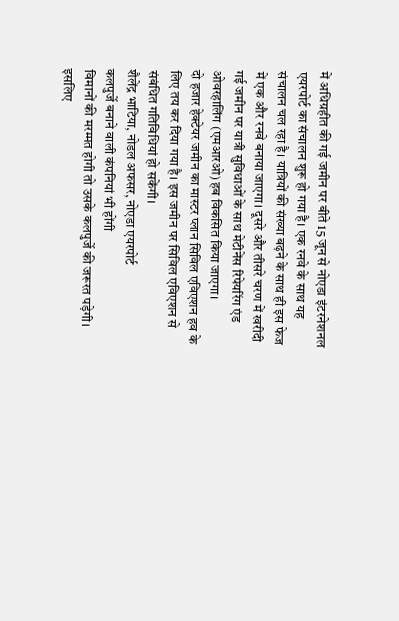में अधिग्रहीत की गई जमीन पर बीते 15 जून से नोएडा इंटरनेशनल एयरपोर्ट का संचालन शुरू हो गया है। एक रनवे के साथ यह संचालन चल रहा है। यात्रियों की संख्या बढ़ने के साथ ही इस फेज में एक और रनवे बनाया जाएगा। दूसरे और तीसरे चरण में खरीदी गई जमीन पर यात्री सुविधाओं के साथ मेटीनेंस रिपेयरिंग एंड ओवरहालिंग (एमआरओ) हब विकसित किया जाएगा।
दो हजार हेक्टेयर जमीन का मास्टर प्लान सिविल एविएशन हव के लिए तय कर दिया गया है। इस जमीन पर सिविल एविएशन से संबंधित गतिविधियां हो सकेंगी।
शैलेंद्र भाटिया, नोडल अफसर, नोएडा एयरपोर्ट
कलपुर्जे बनाने वाली कंपनियां भी होंगी
विमानों की मरम्मत होगी तो उसके कलपुर्जे की जरूरत पड़ेगी। इसलिए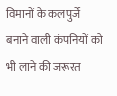विमानों के कलपुर्जे बनाने वाली कंपनियों को भी लाने की जरूरत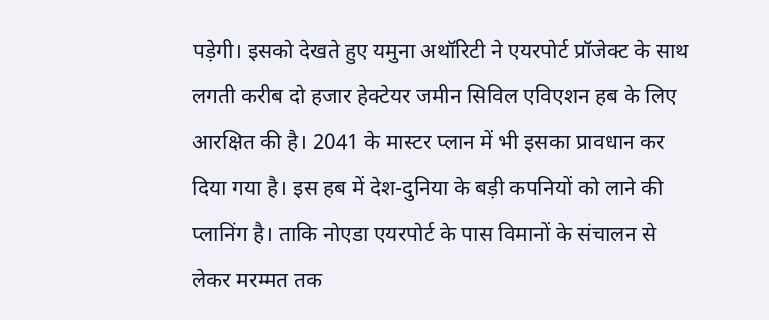पड़ेगी। इसको देखते हुए यमुना अथॉरिटी ने एयरपोर्ट प्रॉजेक्ट के साथ लगती करीब दो हजार हेक्टेयर जमीन सिविल एविएशन हब के लिए आरक्षित की है। 2041 के मास्टर प्लान में भी इसका प्रावधान कर दिया गया है। इस हब में देश-दुनिया के बड़ी कपनियों को लाने की प्लानिंग है। ताकि नोएडा एयरपोर्ट के पास विमानों के संचालन से लेकर मरम्मत तक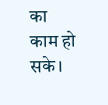का काम हो सके।